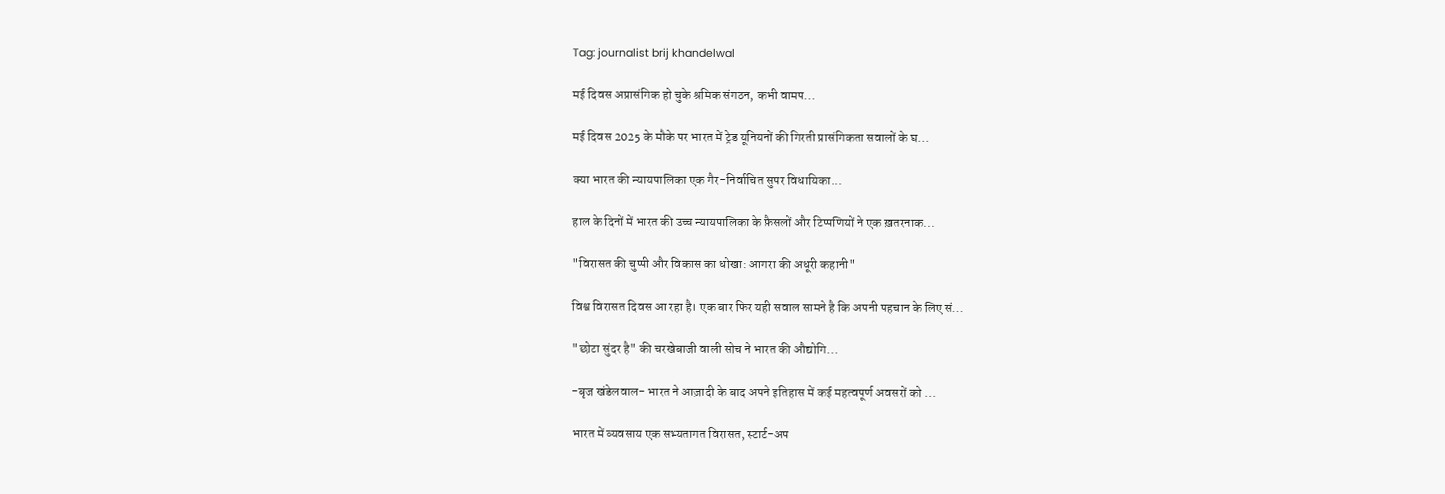Tag: journalist brij khandelwal

मई दिवस अप्रासंगिक हो चुके श्रमिक संगठन, कभी वामप...

मई दिवस 2025 के मौके पर भारत में ट्रेड यूनियनों की गिरती प्रासंगिकता सवालों के घ...

क्या भारत की न्यायपालिका एक गैर-निर्वाचित सुपर विधायिका...

हाल के दिनों में भारत की उच्च न्यायपालिका के फ़ैसलों और टिप्पणियों ने एक ख़तरनाक...

"विरासत की चुप्पी और विकास का धोखा: आगरा की अधूरी कहानी"

विश्व विरासत दिवस आ रहा है। एक बार फिर यही सवाल सामने है कि अपनी पहचान के लिए सं...

"छोटा सुंदर है" की चरखेबाजी वाली सोच ने भारत की औद्योगि...

-बृज खंडेलवाल- भारत ने आज़ादी के बाद अपने इतिहास में कई महत्वपूर्ण अवसरों को ...

भारत में व्यवसाय एक सभ्यतागत विरासत, स्टार्ट-अप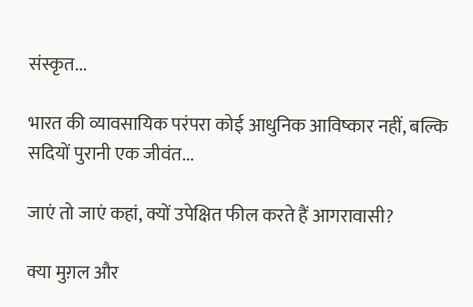संस्कृत...

भारत की व्यावसायिक परंपरा कोई आधुनिक आविष्कार नहीं, बल्कि सदियों पुरानी एक जीवंत...

जाएं तो जाएं कहां, क्यों उपेक्षित फील करते हैं आगरावासी?

क्या मुग़ल और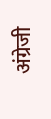अंग्रेजी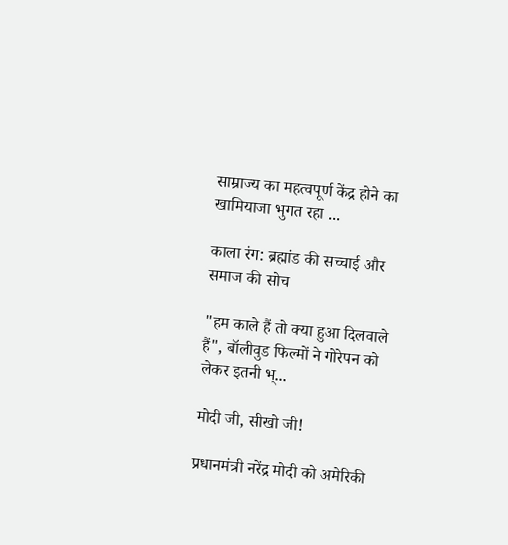साम्राज्य का महत्वपूर्ण केंद्र होने का खामियाजा भुगत रहा ...

काला रंग: ब्रह्मांड की सच्चाई और समाज की सोच

"हम काले हैं तो क्या हुआ दिलवाले हैं", बॉलीवुड फिल्मों ने गोरेपन को लेकर इतनी भ्...

मोदी जी, सीखो जी!

प्रधानमंत्री नरेंद्र मोदी को अमेरिकी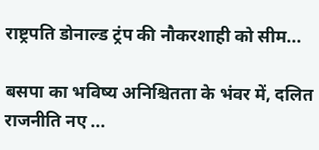राष्ट्रपति डोनाल्ड ट्रंप की नौकरशाही को सीम...

बसपा का भविष्य अनिश्चितता के भंवर में, दलित राजनीति नए ...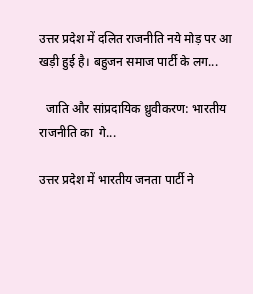उत्तर प्रदेश में दलित राजनीति नये मोड़ पर आ खड़ी हुई है। बहुजन समाज पार्टी के लग...

  जाति और सांप्रदायिक ध्रुवीकरण: भारतीय राजनीति का  गे...

उत्तर प्रदेश में भारतीय जनता पार्टी ने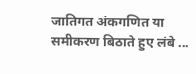जातिगत अंकगणित या समीकरण बिठाते हुए लंबे ...